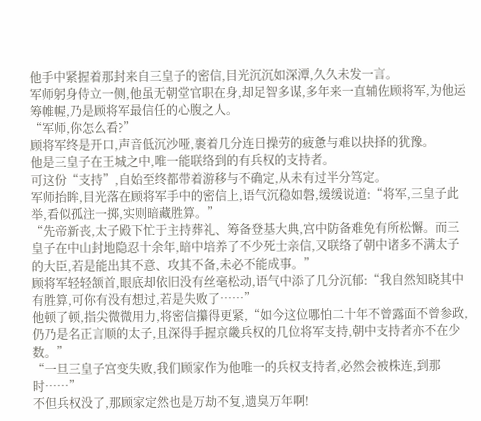他手中紧握着那封来自三皇子的密信,目光沉沉如深潭,久久未发一言。
军师躬身侍立一侧,他虽无朝堂官职在身,却足智多谋,多年来一直辅佐顾将军,为他运筹帷幄,乃是顾将军最信任的心腹之人。
“军师,你怎么看?”
顾将军终是开口,声音低沉沙哑,裹着几分连日操劳的疲惫与难以抉择的犹豫。
他是三皇子在王城之中,唯一能联络到的有兵权的支持者。
可这份“支持”,自始至终都带着游移与不确定,从未有过半分笃定。
军师抬眸,目光落在顾将军手中的密信上,语气沉稳如磐,缓缓说道:“将军,三皇子此举,看似孤注一掷,实则暗藏胜算。”
“先帝新丧,太子殿下忙于主持葬礼、筹备登基大典,宫中防备难免有所松懈。而三皇子在中山封地隐忍十余年,暗中培养了不少死士亲信,又联络了朝中诸多不满太子的大臣,若是能出其不意、攻其不备,未必不能成事。”
顾将军轻轻颔首,眼底却依旧没有丝毫松动,语气中添了几分沉郁:“我自然知晓其中有胜算,可你有没有想过,若是失败了……”
他顿了顿,指尖微微用力,将密信攥得更紧,“如今这位哪怕二十年不曾露面不曾参政,仍乃是名正言顺的太子,且深得手握京畿兵权的几位将军支持,朝中支持者亦不在少数。”
“一旦三皇子宫变失败,我们顾家作为他唯一的兵权支持者,必然会被株连,到那时……”
不但兵权没了,那顾家定然也是万劫不复,遗臭万年啊!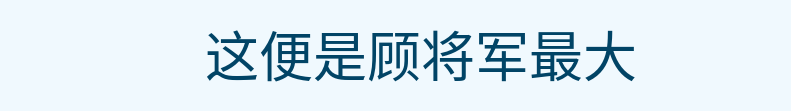这便是顾将军最大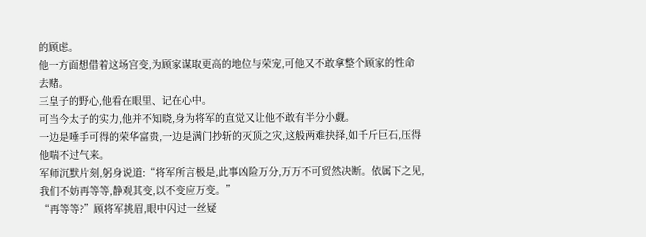的顾虑。
他一方面想借着这场宫变,为顾家谋取更高的地位与荣宠,可他又不敢拿整个顾家的性命去赌。
三皇子的野心,他看在眼里、记在心中。
可当今太子的实力,他并不知晓,身为将军的直觉又让他不敢有半分小觑。
一边是唾手可得的荣华富贵,一边是满门抄斩的灭顶之灾,这般两难抉择,如千斤巨石,压得他喘不过气来。
军师沉默片刻,躬身说道:“将军所言极是,此事凶险万分,万万不可贸然决断。依属下之见,我们不妨再等等,静观其变,以不变应万变。”
“再等等?”顾将军挑眉,眼中闪过一丝疑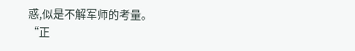惑,似是不解军师的考量。
“正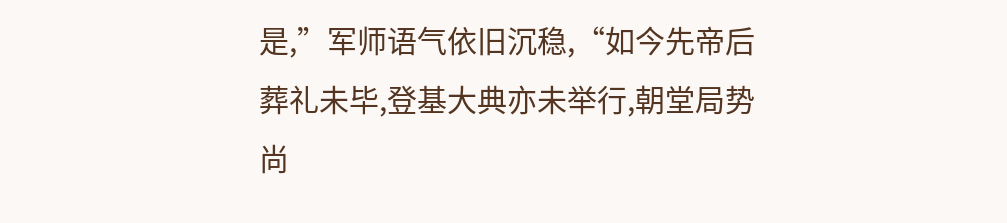是,”军师语气依旧沉稳,“如今先帝后葬礼未毕,登基大典亦未举行,朝堂局势尚